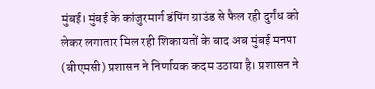मुंबई। मुंबई के कांजुरमार्ग डंपिंग ग्राउंड से फैल रही दुर्गंध को लेकर लगातार मिल रही शिकायतों के बाद अब मुंबई मनपा (बीएमसी) प्रशासन ने निर्णायक कदम उठाया है। प्रशासन ने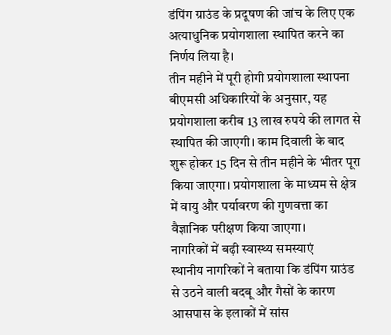डंपिंग ग्राउंड के प्रदूषण की जांच के लिए एक अत्याधुनिक प्रयोगशाला स्थापित करने का निर्णय लिया है।
तीन महीने में पूरी होगी प्रयोगशाला स्थापना
बीएमसी अधिकारियों के अनुसार, यह प्रयोगशाला करीब 13 लाख रुपये की लागत से स्थापित की जाएगी। काम दिवाली के बाद शुरू होकर 15 दिन से तीन महीने के भीतर पूरा किया जाएगा। प्रयोगशाला के माध्यम से क्षेत्र में वायु और पर्यावरण की गुणवत्ता का वैज्ञानिक परीक्षण किया जाएगा।
नागरिकों में बढ़ी स्वास्थ्य समस्याएं
स्थानीय नागरिकों ने बताया कि डंपिंग ग्राउंड से उठने वाली बदबू और गैसों के कारण आसपास के इलाकों में सांस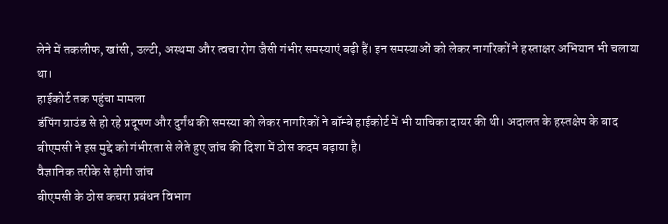लेने में तकलीफ, खांसी, उल्टी, अस्थमा और त्वचा रोग जैसी गंभीर समस्याएं बढ़ी हैं। इन समस्याओं को लेकर नागरिकों ने हस्ताक्षर अभियान भी चलाया था।
हाईकोर्ट तक पहुंचा मामला
डंपिंग ग्राउंड से हो रहे प्रदूषण और दुर्गंध की समस्या को लेकर नागरिकों ने बॉम्बे हाईकोर्ट में भी याचिका दायर की थी। अदालत के हस्तक्षेप के बाद बीएमसी ने इस मुद्दे को गंभीरता से लेते हुए जांच की दिशा में ठोस कदम बढ़ाया है।
वैज्ञानिक तरीके से होगी जांच
बीएमसी के ठोस कचरा प्रबंधन विभाग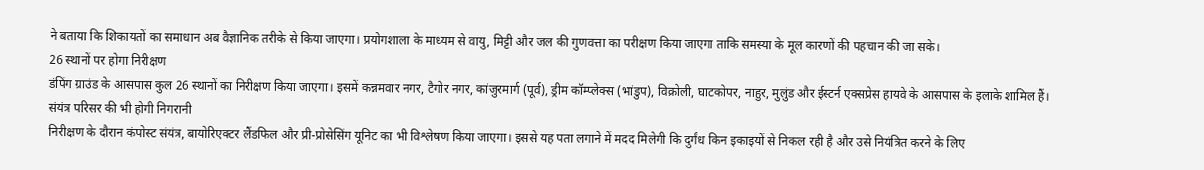ने बताया कि शिकायतों का समाधान अब वैज्ञानिक तरीके से किया जाएगा। प्रयोगशाला के माध्यम से वायु, मिट्टी और जल की गुणवत्ता का परीक्षण किया जाएगा ताकि समस्या के मूल कारणों की पहचान की जा सके।
26 स्थानों पर होगा निरीक्षण
डंपिंग ग्राउंड के आसपास कुल 26 स्थानों का निरीक्षण किया जाएगा। इसमें कन्नमवार नगर, टैगोर नगर, कांजुरमार्ग (पूर्व), ड्रीम कॉम्प्लेक्स (भांडुप), विक्रोली, घाटकोपर, नाहुर, मुलुंड और ईस्टर्न एक्सप्रेस हायवे के आसपास के इलाके शामिल हैं।
संयंत्र परिसर की भी होगी निगरानी
निरीक्षण के दौरान कंपोस्ट संयंत्र, बायोरिएक्टर लैंडफिल और प्री-प्रोसेसिंग यूनिट का भी विश्लेषण किया जाएगा। इससे यह पता लगाने में मदद मिलेगी कि दुर्गंध किन इकाइयों से निकल रही है और उसे नियंत्रित करने के लिए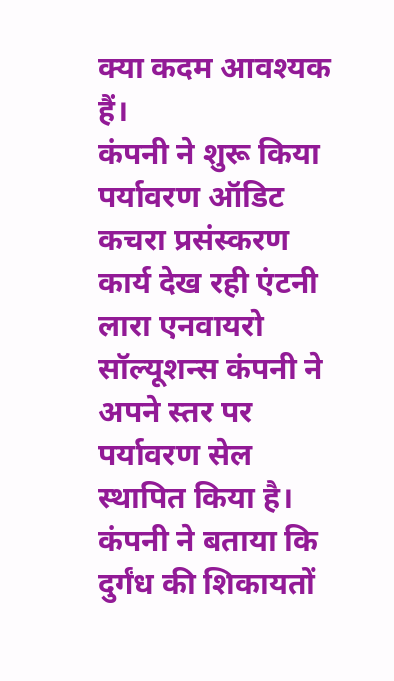क्या कदम आवश्यक हैं।
कंपनी ने शुरू किया पर्यावरण ऑडिट
कचरा प्रसंस्करण कार्य देख रही एंटनी लारा एनवायरो सॉल्यूशन्स कंपनी ने अपने स्तर पर पर्यावरण सेल स्थापित किया है। कंपनी ने बताया कि दुर्गंध की शिकायतों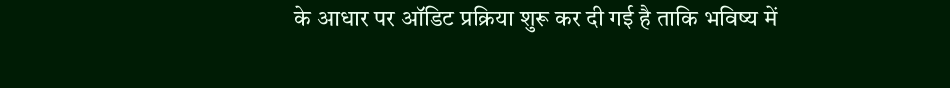के आधार पर ऑडिट प्रक्रिया शुरू कर दी गई है ताकि भविष्य में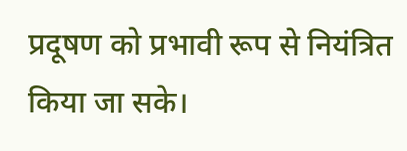प्रदूषण को प्रभावी रूप से नियंत्रित किया जा सके।